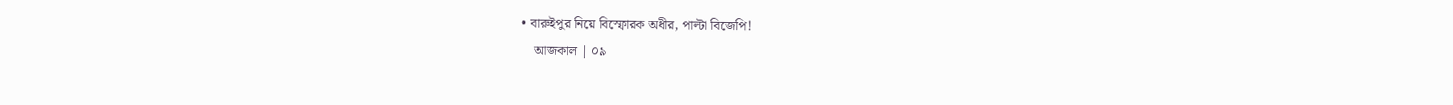• বারুইপুর নিয়ে বিস্ফোরক অধীর, পাল্টা বিজেপি!
    আজকাল | ০৯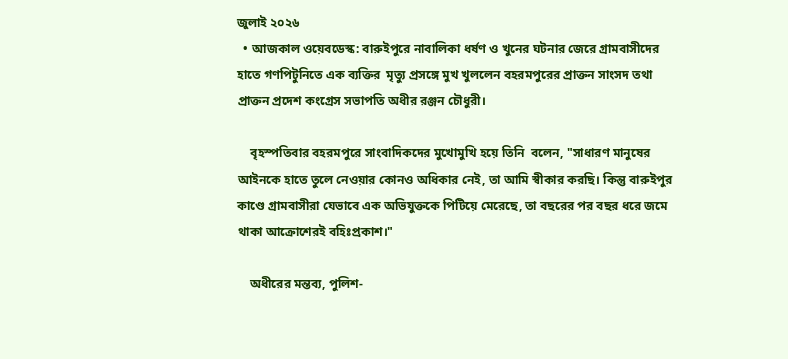জুলাই ২০২৬
  • আজকাল ওয়েবডেস্ক: বারুইপুরে নাবালিকা ধর্ষণ ও খুনের ঘটনার জেরে গ্রামবাসীদের হাতে গণপিটুনিতে এক ব্যক্তির  মৃত্যু প্রসঙ্গে মুখ খুললেন বহরমপুরের প্রাক্তন সাংসদ তথা প্রাক্তন প্রদেশ কংগ্রেস সভাপতি অধীর রঞ্জন চৌধুরী।

    বৃহস্পতিবার বহরমপুরে সাংবাদিকদের মুখোমুখি হয়ে তিনি  বলেন, "সাধারণ মানুষের আইনকে হাতে তুলে নেওয়ার কোনও অধিকার নেই, তা আমি স্বীকার করছি। কিন্তু বারুইপুর কাণ্ডে গ্রামবাসীরা যেভাবে এক অভিযুক্তকে পিটিয়ে মেরেছে, তা বছরের পর বছর ধরে জমে থাকা আক্রোশেরই বহিঃপ্রকাশ।"

    অধীরের মন্তব্য, পুলিশ-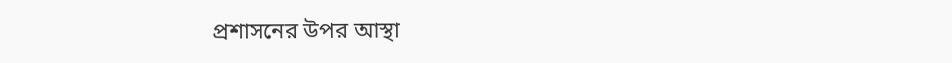প্রশাসনের উপর আস্থা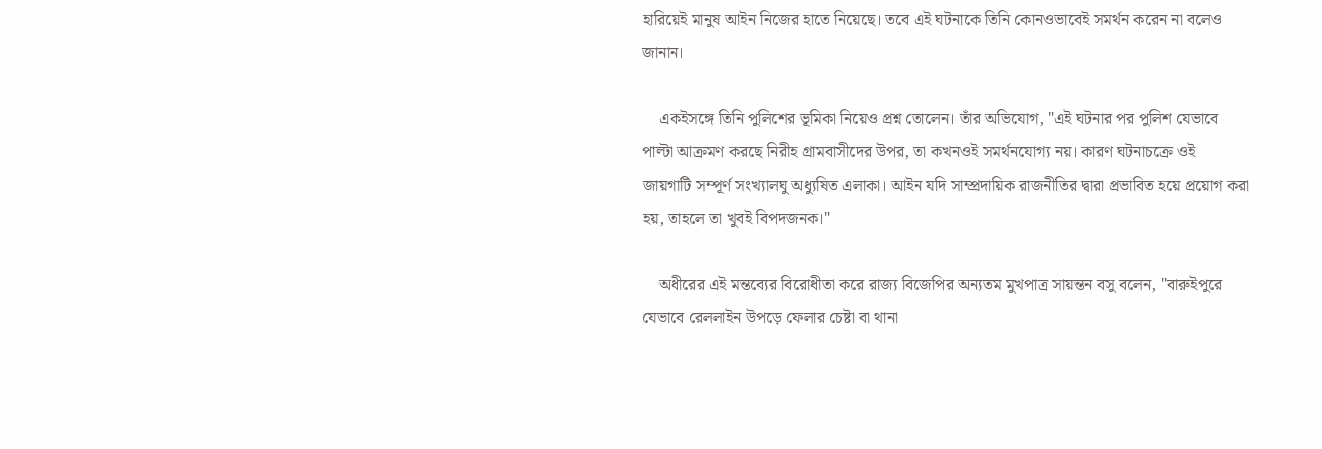হারিয়েই মানুষ আইন নিজের হাতে নিয়েছে। তবে এই ঘটনাকে তিনি কোনওভাবেই সমর্থন করেন না বলেও জানান।

    একইসঙ্গে তিনি পুলিশের ভূমিকা নিয়েও প্রশ্ন তোলেন। তাঁর অভিযোগ, "এই ঘটনার পর পুলিশ যেভাবে পাল্টা আক্রমণ করছে নিরীহ গ্রামবাসীদের উপর, তা কখনওই সমর্থনযোগ্য নয়। কারণ ঘটনাচক্রে ওই জায়গাটি সম্পূর্ণ সংখ্যালঘু অধ্যুষিত এলাকা। আইন যদি সাম্প্রদায়িক রাজনীতির দ্বারা প্রভাবিত হয়ে প্রয়োগ করা হয়, তাহলে তা খুবই বিপদজনক।"

    অধীরের এই মন্তব্যের বিরোধীতা করে রাজ্য বিজেপির অন্যতম মুখপাত্র সায়ন্তন বসু বলেন, "বারুইপুরে যেভাবে রেললাইন উপড়ে ফেলার চেষ্টা বা থানা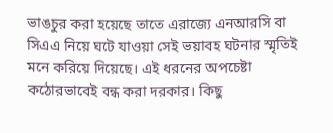ভাঙচুর করা হয়েছে তাতে এরাজ্যে এনআরসি বা সিএএ নিয়ে ঘটে যাওয়া সেই ভয়াবহ ঘটনার স্মৃতিই মনে করিয়ে দিয়েছে‌। এই ধরনের অপচেষ্টা কঠোরভাবেই বন্ধ করা দরকার। কিছু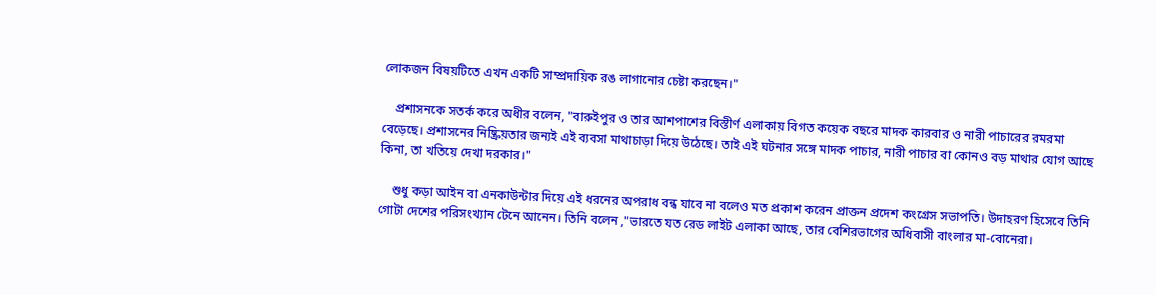লোকজন বিষয়টিতে এখন একটি সাম্প্রদায়িক রঙ লাগানোর চেষ্টা করছেন।"

    প্রশাসনকে সতর্ক করে অধীর বলেন, "বারুইপুর ও তার আশপাশের বিস্তীর্ণ এলাকায় বিগত কয়েক বছরে মাদক কারবার ও নারী পাচারের রমরমা বেড়েছে। প্রশাসনের নিষ্ক্রিয়তার জন্যই এই ব্যবসা মাথাচাড়া দিয়ে উঠেছে। তাই এই ঘটনার সঙ্গে মাদক পাচার, নারী পাচার বা কোনও বড় মাথার যোগ আছে কিনা, তা খতিয়ে দেখা দরকার।"

    শুধু কড়া আইন বা এনকাউন্টার দিয়ে এই ধরনের অপরাধ বন্ধ যাবে না বলেও মত প্রকাশ করেন প্রাক্তন প্রদেশ কংগ্রেস সভাপতি। উদাহরণ হিসেবে তিনি গোটা দেশের পরিসংখ্যান টেনে আনেন। তিনি বলেন ,"ভারতে যত রেড লাইট এলাকা আছে, তার বেশিরভাগের অধিবাসী বাংলার মা-বোনেরা।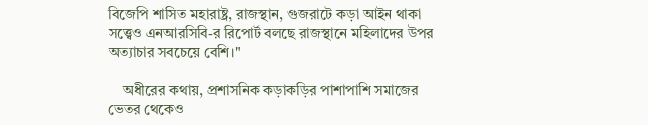বিজেপি শাসিত মহারাষ্ট্র, রাজস্থান, গুজরাটে কড়া আইন থাকা সত্ত্বেও এনআরসিবি-র রিপোর্ট বলছে রাজস্থানে মহিলাদের উপর অত্যাচার সবচেয়ে বেশি।"

    অধীরের কথায়, প্রশাসনিক কড়াকড়ির পাশাপাশি সমাজের ভেতর থেকেও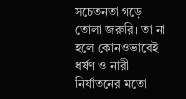সচেতনতা গড়ে তোলা জরুরি। তা না হলে কোনওভাবেই ধর্ষণ ও নারী নির্যাতনের মতো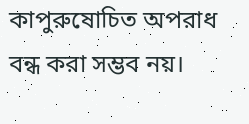কাপুরুষোচিত অপরাধ বন্ধ করা সম্ভব নয়।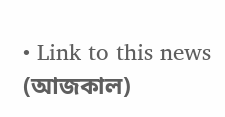• Link to this news (আজকাল)